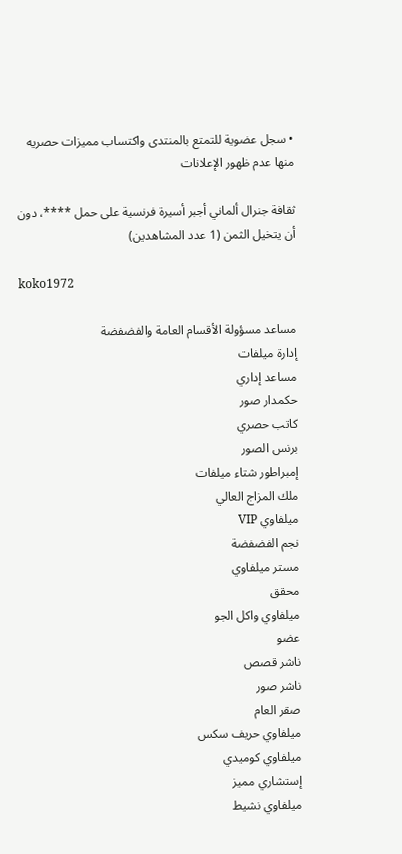• سجل عضوية للتمتع بالمنتدى واكتساب مميزات حصريه منها عدم ظهور الإعلانات

ثقافة جنرال ألماني أجبر أسيرة فرنسية على حمل ****، دون أن يتخيل الثمن (1 عدد المشاهدين)

koko1972

مساعد مسؤولة الأقسام العامة والفضفضة
إدارة ميلفات
مساعد إداري
حكمدار صور
كاتب حصري
برنس الصور
إمبراطور شتاء ميلفات
ملك المزاج العالي
ميلفاوي VIP
نجم الفضفضة
مستر ميلفاوي
محقق
ميلفاوي واكل الجو
عضو
ناشر قصص
ناشر صور
صقر العام
ميلفاوي حريف سكس
ميلفاوي كوميدي
إستشاري مميز
ميلفاوي نشيط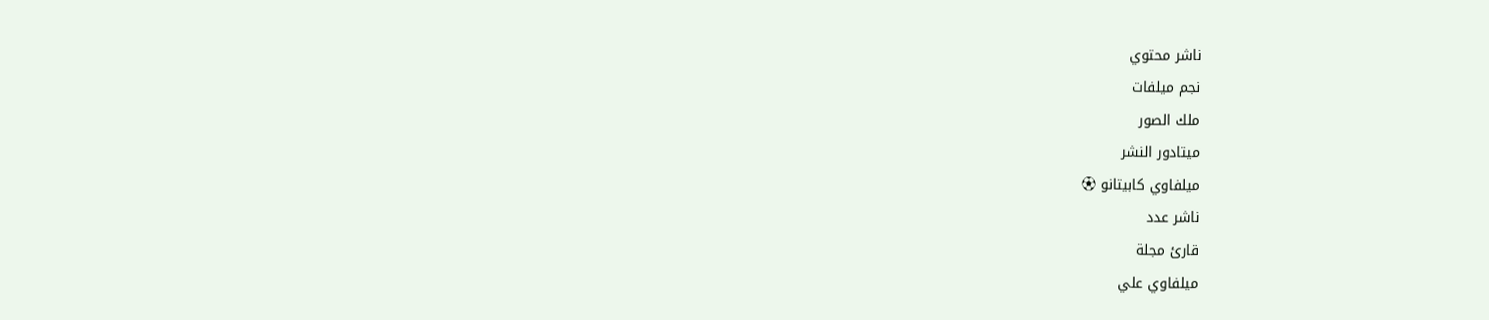ناشر محتوي
نجم ميلفات
ملك الصور
ميتادور النشر
ميلفاوي كابيتانو ⚽
ناشر عدد
قارئ مجلة
ميلفاوي علي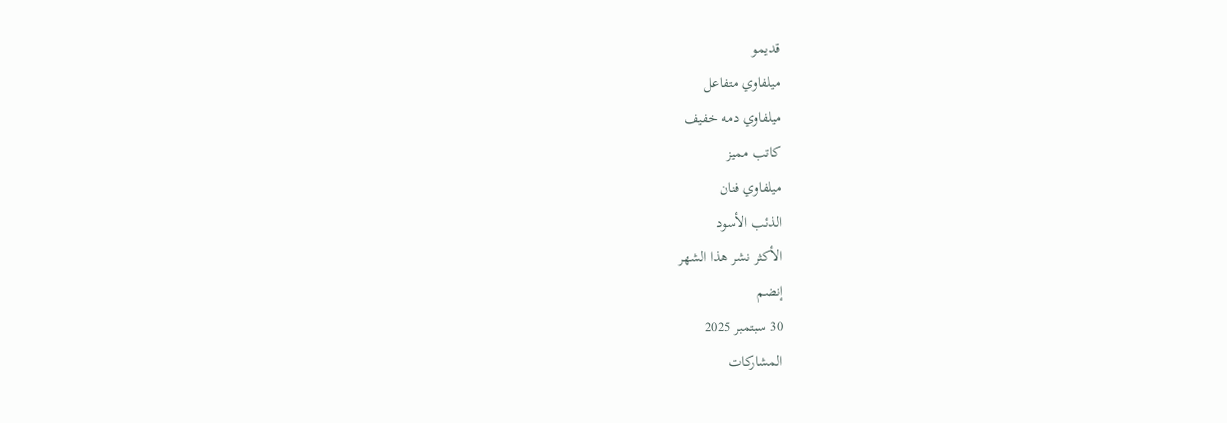قديمو
ميلفاوي متفاعل
ميلفاوي دمه خفيف
كاتب مميز
ميلفاوي فنان
الذئب الأسود
الأكثر نشر هذا الشهر
إنضم
30 سبتمبر 2025
المشاركات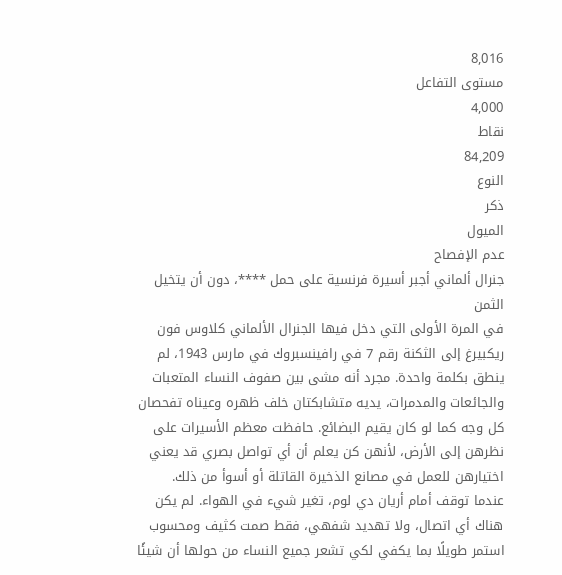8,016
مستوى التفاعل
4,000
نقاط
84,209
النوع
ذكر
الميول
عدم الإفصاح
جنرال ألماني أجبر أسيرة فرنسية على حمل ****، دون أن يتخيل الثمن
في المرة الأولى التي دخل فيها الجنرال الألماني كلاوس فون ريكبيرغ إلى الثكنة رقم 7 في رافينسبروك في مارس 1943، لم ينطق بكلمة واحدة. مجرد أنه مشى بين صفوف النساء المتعبات والجائعات والمدمرات، يديه متشابكتان خلف ظهره وعيناه تفحصان كل وجه كما لو كان يقيم البضائع. حافظت معظم الأسيرات على نظرهن إلى الأرض، لأنهن كن يعلم أن أي تواصل بصري قد يعني اختيارهن للعمل في مصانع الذخيرة القاتلة أو أسوأ من ذلك.
عندما توقف أمام أريان دي لوم، تغير شيء في الهواء. لم يكن هناك أي اتصال، ولا تهديد شفهي، فقط صمت كثيف ومحسوب استمر طويلًا بما يكفي لكي تشعر جميع النساء من حولها أن شيئًا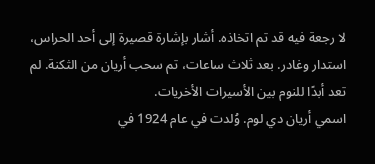لا رجعة فيه قد تم اتخاذه. أشار بإشارة قصيرة إلى أحد الحراس، استدار وغادر. بعد ثلاث ساعات، تم سحب أريان من الثكنة. لم تعد أبدًا للنوم بين الأسيرات الأخريات.
اسمي أريان دي لوم. وُلدت في عام 1924 في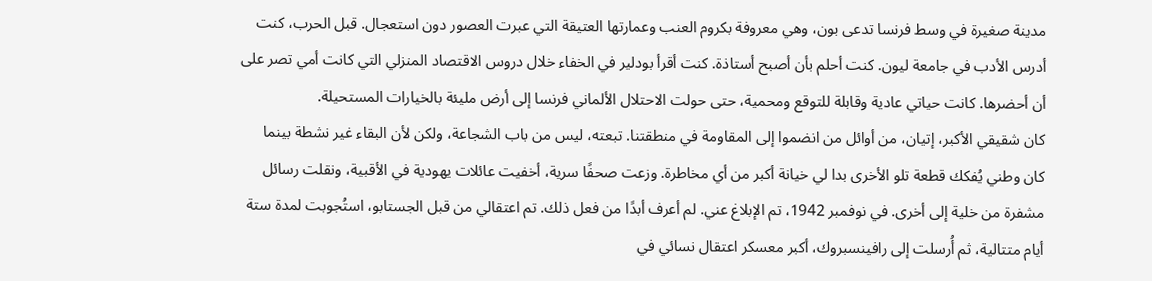مدينة صغيرة في وسط فرنسا تدعى بون، وهي معروفة بكروم العنب وعمارتها العتيقة التي عبرت العصور دون استعجال. قبل الحرب، كنت أدرس الأدب في جامعة ليون. كنت أحلم بأن أصبح أستاذة. كنت أقرأ بودلير في الخفاء خلال دروس الاقتصاد المنزلي التي كانت أمي تصر على أن أحضرها. كانت حياتي عادية وقابلة للتوقع ومحمية، حتى حولت الاحتلال الألماني فرنسا إلى أرض مليئة بالخيارات المستحيلة.
كان شقيقي الأكبر، إتيان، من أوائل من انضموا إلى المقاومة في منطقتنا. تبعته، ليس من باب الشجاعة، ولكن لأن البقاء غير نشطة بينما كان وطني يُفكك قطعة تلو الأخرى بدا لي خيانة أكبر من أي مخاطرة. وزعت صحفًا سرية، أخفيت عائلات يهودية في الأقبية، ونقلت رسائل مشفرة من خلية إلى أخرى. في نوفمبر 1942، تم الإبلاغ عني. لم أعرف أبدًا من فعل ذلك. تم اعتقالي من قبل الجستابو، استُجوبت لمدة ستة أيام متتالية، ثم أُرسلت إلى رافينسبروك، أكبر معسكر اعتقال نسائي في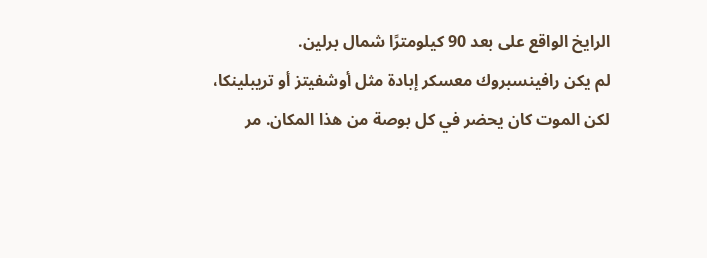الرايخ الواقع على بعد 90 كيلومترًا شمال برلين.
لم يكن رافينسبروك معسكر إبادة مثل أوشفيتز أو تريبلينكا، لكن الموت كان يحضر في كل بوصة من هذا المكان. مر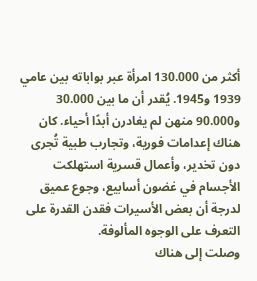أكثر من 130.000 امرأة عبر بواباته بين عامي 1939 و1945. يُقدر أن ما بين 30.000 و90.000 منهن لم يغادرن أبدًا أحياء. كان هناك إعدامات فورية، وتجارب طبية تُجرى دون تخدير، وأعمال قسرية استهلكت الأجسام في غضون أسابيع، وجوع عميق لدرجة أن بعض الأسيرات فقدن القدرة على التعرف على الوجوه المألوفة.
وصلت إلى هناك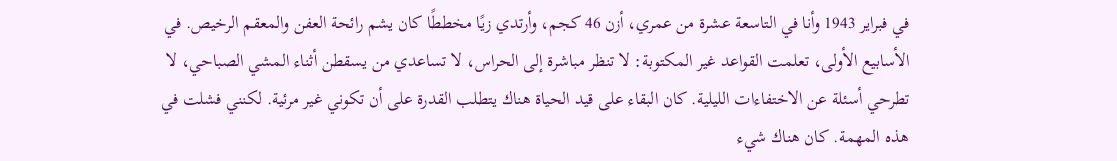في فبراير 1943 وأنا في التاسعة عشرة من عمري، أزن 46 كجم، وأرتدي زيًا مخططًا كان يشم رائحة العفن والمعقم الرخيص. في الأسابيع الأولى، تعلمت القواعد غير المكتوبة: لا تنظر مباشرة إلى الحراس، لا تساعدي من يسقطن أثناء المشي الصباحي، لا تطرحي أسئلة عن الاختفاءات الليلية. كان البقاء على قيد الحياة هناك يتطلب القدرة على أن تكوني غير مرئية. لكنني فشلت في هذه المهمة. كان هناك شيء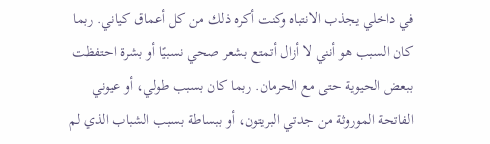في داخلي يجذب الانتباه وكنت أكره ذلك من كل أعماق كياني. ربما كان السبب هو أنني لا أزال أتمتع بشعر صحي نسبيًا أو بشرة احتفظت ببعض الحيوية حتى مع الحرمان. ربما كان بسبب طولي، أو عيوني الفاتحة الموروثة من جدتي البريتون، أو ببساطة بسبب الشباب الذي لم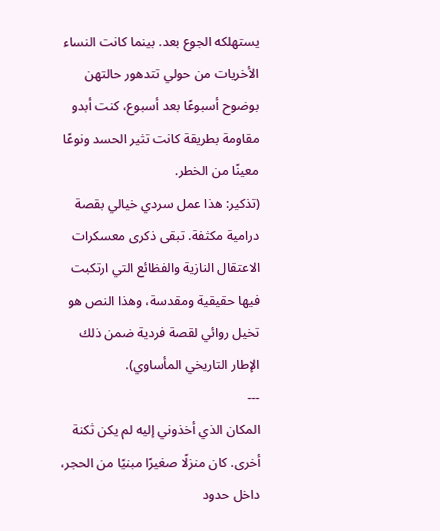يستهلكه الجوع بعد. بينما كانت النساء الأخريات من حولي تتدهور حالتهن بوضوح أسبوعًا بعد أسبوع، كنت أبدو مقاومة بطريقة كانت تثير الحسد ونوعًا معينًا من الخطر.
(تذكير: هذا عمل سردي خيالي بقصة درامية مكثفة. تبقى ذكرى معسكرات الاعتقال النازية والفظائع التي ارتكبت فيها حقيقية ومقدسة، وهذا النص هو تخيل روائي لقصة فردية ضمن ذلك الإطار التاريخي المأساوي).
---
المكان الذي أخذوني إليه لم يكن ثكنة أخرى. كان منزلًا صغيرًا مبنيًا من الحجر، داخل حدود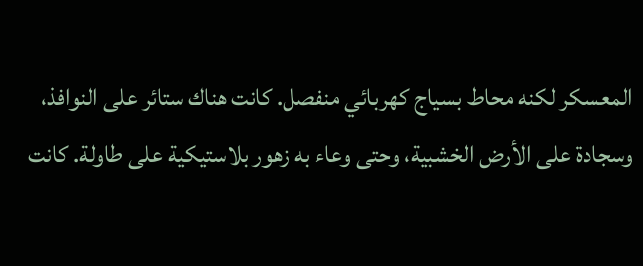المعسكر لكنه محاط بسياج كهربائي منفصل. كانت هناك ستائر على النوافذ، وسجادة على الأرض الخشبية، وحتى وعاء به زهور بلاستيكية على طاولة. كانت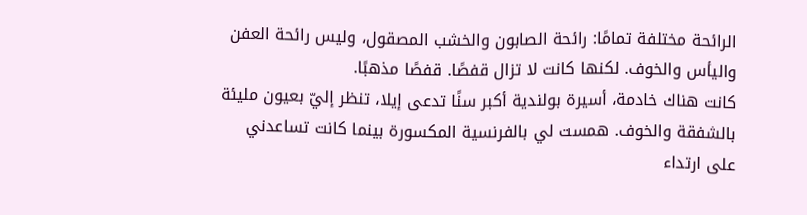الرائحة مختلفة تمامًا: رائحة الصابون والخشب المصقول، وليس رائحة العفن واليأس والخوف. لكنها كانت لا تزال قفصًا. قفصًا مذهبًا.
كانت هناك خادمة، أسيرة بولندية أكبر سنًا تدعى إيلا، تنظر إليّ بعيون مليئة بالشفقة والخوف. همست لي بالفرنسية المكسورة بينما كانت تساعدني على ارتداء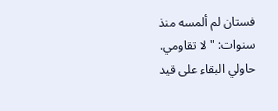فستان لم ألمسه منذ سنوات: "لا تقاومي. حاولي البقاء على قيد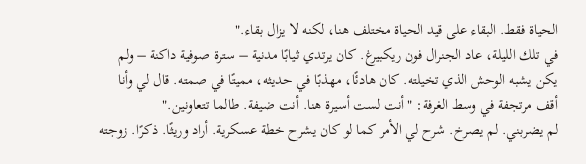الحياة فقط. البقاء على قيد الحياة مختلف هنا، لكنه لا يزال بقاء."
في تلك الليلة، عاد الجنرال فون ريكبيرغ. كان يرتدي ثيابًا مدنية – سترة صوفية داكنة – ولم يكن يشبه الوحش الذي تخيلته. كان هادئًا، مهذبًا في حديثه، مميتًا في صمته. قال لي وأنا أقف مرتجفة في وسط الغرفة: "أنت لست أسيرة هنا. أنت ضيفة. طالما تتعاونين."
لم يضربني. لم يصرخ. شرح لي الأمر كما لو كان يشرح خطة عسكرية. أراد وريثًا. ذكرًا. زوجته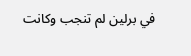في برلين لم تنجب وكانت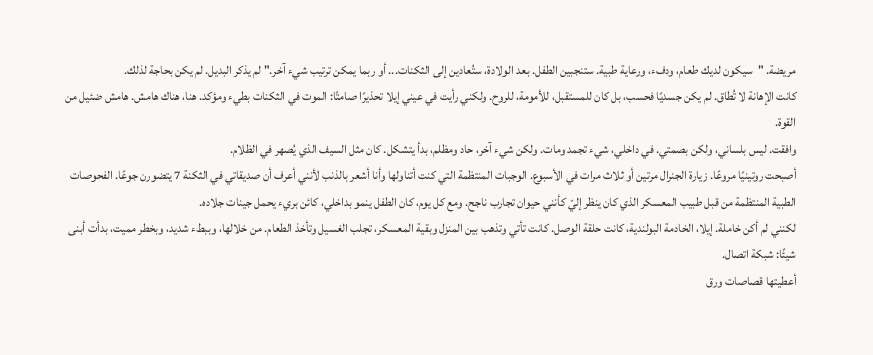مريضة. "سيكون لديك طعام، ودفء، ورعاية طبية. ستنجبين الطفل. بعد الولادة، ستُعادين إلى الثكنات... أو ربما يمكن ترتيب شيء آخر." لم يذكر البديل. لم يكن بحاجة لذلك.
كانت الإهانة لا تُطاق. لم يكن جسديًا فحسب، بل كان للمستقبل، للأمومة، للروح. ولكني رأيت في عيني إيلا تحذيرًا صامتًا: الموت في الثكنات بطيء ومؤكد. هنا، هناك هامش. هامش ضئيل من القوة.
وافقت. ليس بلساني، ولكن بصمتي. في داخلي، شيء تجمد ومات. ولكن شيء آخر، حاد ومظلم، بدأ يتشكل. كان مثل السيف الذي يُصهر في الظلام.
أصبحت روتينيًا مروعًا. زيارة الجنرال مرتين أو ثلاث مرات في الأسبوع. الوجبات المنتظمة التي كنت أتناولها وأنا أشعر بالذنب لأنني أعرف أن صديقاتي في الثكنة 7 يتضورن جوعًا. الفحوصات الطبية المنتظمة من قبل طبيب المعسكر الذي كان ينظر إليّ كأنني حيوان تجارب ناجح. ومع كل يوم، كان الطفل ينمو بداخلي، كائن بريء يحمل جينات جلاده.
لكنني لم أكن خاملة. إيلا، الخادمة البولندية، كانت حلقة الوصل. كانت تأتي وتذهب بين المنزل وبقية المعسكر، تجلب الغسيل وتأخذ الطعام. من خلالها، وببطء شديد، وبخطر مميت، بدأت أبنى شيئًا: شبكة اتصال.
أعطيتها قصاصات ورق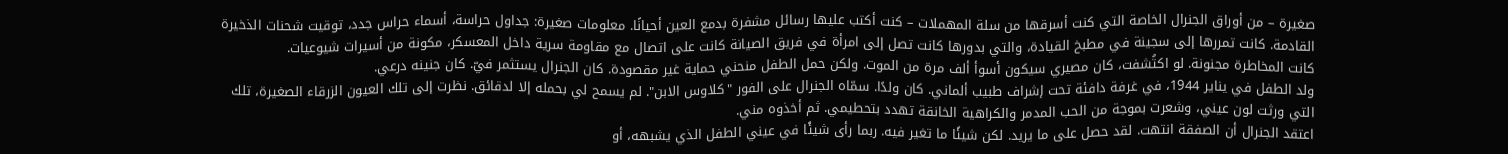صغيرة – من أوراق الجنرال الخاصة التي كنت أسرقها من سلة المهملات – كنت أكتب عليها رسائل مشفرة بدمع العين أحيانًا. معلومات صغيرة: جداول حراسة، أسماء حراس جدد، توقيت شحنات الذخيرة القادمة. كانت تمررها إلى سجينة في مطبخ القيادة، والتي بدورها كانت تصل إلى امرأة في فريق الصيانة كانت على اتصال مع مقاومة سرية داخل المعسكر، مكونة من أسيرات شيوعيات.
كانت المخاطرة مجنونة. لو اكتُشفت، كان مصيري سيكون أسوأ ألف مرة من الموت. ولكن حمل الطفل منحني حماية غير مقصودة. كان الجنرال يستثمر فيّ. كان جنينه درعي.
ولد الطفل في يناير 1944، في غرفة دافئة تحت إشراف طبيب ألماني. كان ولدًا. سمّاه الجنرال على الفور "كلاوس الابن". لم يسمح لي بحمله إلا لدقائق. نظرت إلى تلك العيون الزرقاء الصغيرة، تلك التي ورثت لون عيني، وشعرت بموجة من الحب المدمر والكراهية الخانقة تهدد بتحطيمي. ثم أخذوه مني.
اعتقد الجنرال أن الصفقة انتهت. لقد حصل على ما يريد. لكن شيئًا ما تغير فيه. ربما رأى شيئًا في عيني الطفل الذي يشبهه، أو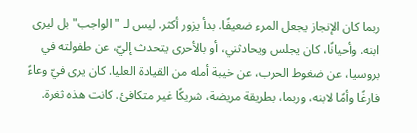ربما كان الإنجاز يجعل المرء ضعيفًا. بدأ يزور أكثر. ليس لـ "الواجب" بل ليرى ابنه. وأحيانًا، كان يجلس ويحادثني، أو بالأحرى يتحدث إليّ، عن طفولته في بروسيا، عن ضغوط الحرب، عن خيبة أمله من القيادة العليا. كان يرى فيّ وعاءً فارغًا وأمًا لابنه، وربما، بطريقة مريضة، شريكًا غير متكافئ. كانت هذه ثغرة.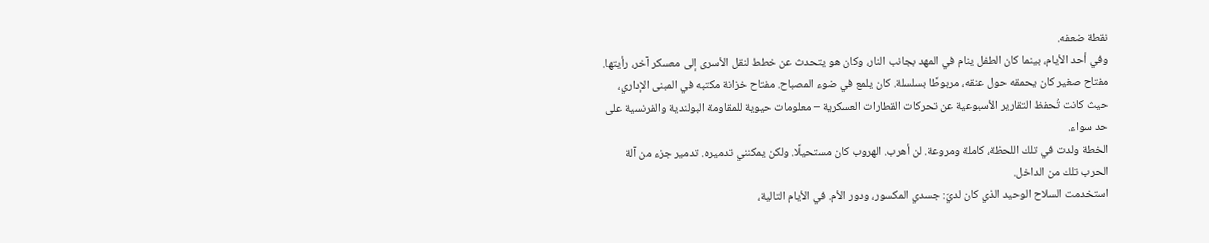نقطة ضعفه.
وفي أحد الأيام، بينما كان الطفل ينام في المهد بجانب النار، وكان هو يتحدث عن خطط لنقل الأسرى إلى معسكر آخر، رأيتها. مفتاح صغير كان يحمقه حول عنقه، مربوطًا بسلسلة. كان يلمع في ضوء المصباح. مفتاح خزانة مكتبه في المبنى الإداري، حيث كانت تُحفظ التقارير الأسبوعية عن تحركات القطارات العسكرية – معلومات حيوية للمقاومة البولندية والفرنسية على حد سواء.
الخطة ولدت في تلك اللحظة، كاملة ومروعة. لن أهرب. الهروب كان مستحيلًا. ولكن يمكنني تدميره. تدمير جزء من آلة الحرب تلك من الداخل.
استخدمت السلاح الوحيد الذي كان لديّ: جسدي المكسور، ودور الأم. في الأيام التالية،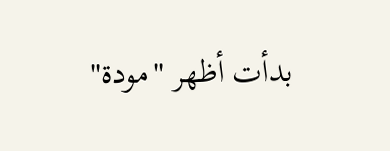بدأت أظهر "مودة"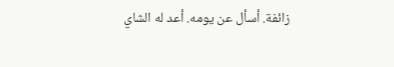زائفة. أسأل عن يومه. أعد له الشاي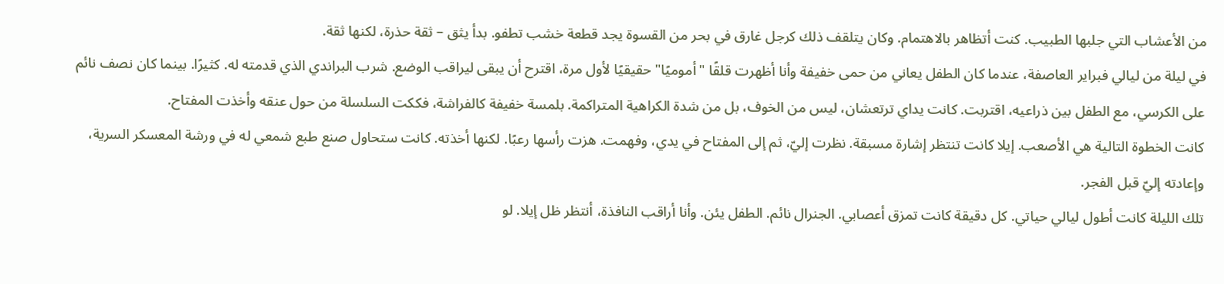من الأعشاب التي جلبها الطبيب. كنت أتظاهر بالاهتمام. وكان يتلقف ذلك كرجل غارق في بحر من القسوة يجد قطعة خشب تطفو. بدأ يثق – ثقة حذرة، لكنها ثقة.
في ليلة من ليالي فبراير العاصفة، عندما كان الطفل يعاني من حمى خفيفة وأنا أظهرت قلقًا "أموميًا" حقيقيًا لأول مرة، اقترح أن يبقى ليراقب الوضع. شرب البراندي الذي قدمته له. كثيرًا. بينما كان نصف نائم على الكرسي، مع الطفل بين ذراعيه، اقتربت. كانت يداي ترتعشان، ليس من الخوف، بل من شدة الكراهية المتراكمة. بلمسة خفيفة كالفراشة، فككت السلسلة من حول عنقه وأخذت المفتاح.
كانت الخطوة التالية هي الأصعب. إيلا كانت تنتظر إشارة مسبقة. نظرت إليّ، ثم إلى المفتاح في يدي، وفهمت. هزت رأسها رعبًا. لكنها أخذته. كانت ستحاول صنع طبع شمعي له في ورشة المعسكر السرية، وإعادته إليّ قبل الفجر.
تلك الليلة كانت أطول ليالي حياتي. كل دقيقة كانت تمزق أعصابي. الجنرال نائم. الطفل يئن. وأنا أراقب النافذة، أنتظر ظل إيلا. لو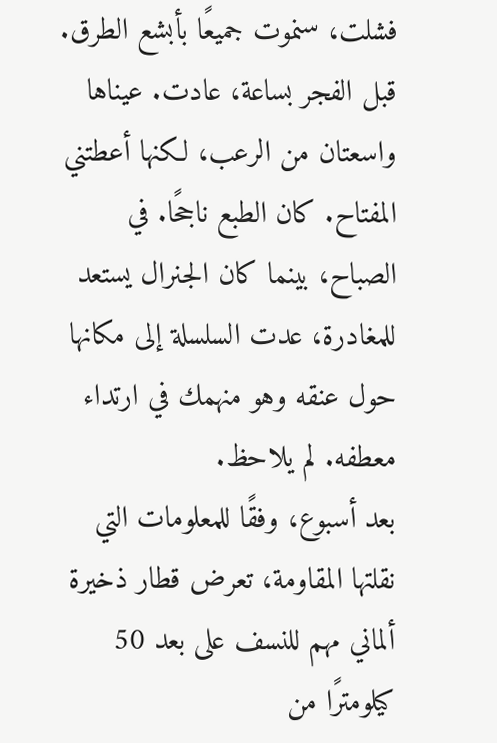فشلت، سنموت جميعًا بأبشع الطرق.
قبل الفجر بساعة، عادت. عيناها واسعتان من الرعب، لكنها أعطتني المفتاح. كان الطبع ناجحًا. في الصباح، بينما كان الجنرال يستعد للمغادرة، عدت السلسلة إلى مكانها حول عنقه وهو منهمك في ارتداء معطفه. لم يلاحظ.
بعد أسبوع، وفقًا للمعلومات التي نقلتها المقاومة، تعرض قطار ذخيرة ألماني مهم للنسف على بعد 50 كيلومترًا من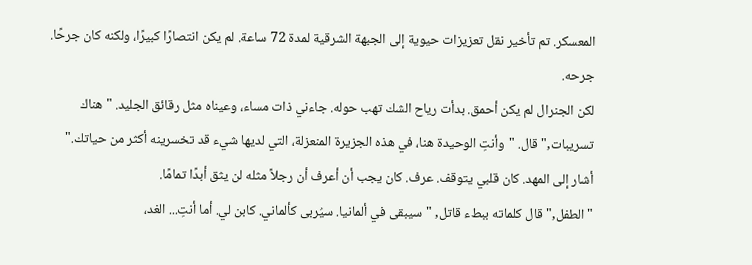المعسكر. تم تأخير نقل تعزيزات حيوية إلى الجبهة الشرقية لمدة 72 ساعة. لم يكن انتصارًا كبيرًا، ولكنه كان جرحًا. جرحه.
لكن الجنرال لم يكن أحمق. بدأت رياح الشك تهب حوله. جاءني ذات مساء، وعيناه مثل رقائق الجليد. "هناك تسريبات," قال. "وأنتِ الوحيدة هنا، في هذه الجزيرة المنعزلة، التي لديها شيء قد تخسرينه أكثر من حياتك."
أشار إلى المهد. كان قلبي يتوقف. عرف. كان يجب أن أعرف أن رجلاً مثله لن يثق أبدًا تمامًا.
"الطفل," قال كلماته ببطء قاتل, "سيبقى في ألمانيا. سيُربى كألماني. كابن لي. أما أنتِ... الغد،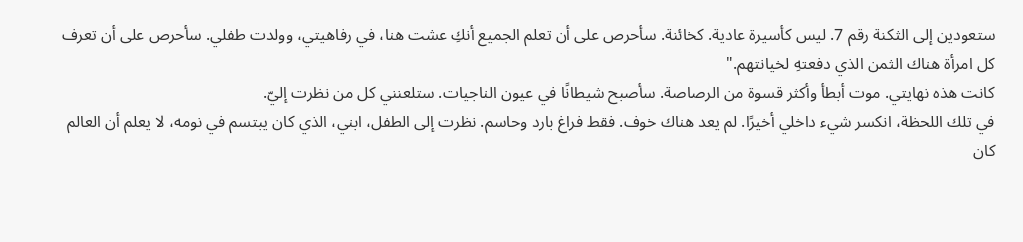ستعودين إلى الثكنة رقم 7. ليس كأسيرة عادية. كخائنة. سأحرص على أن تعلم الجميع أنكِ عشت هنا، في رفاهيتي، وولدت طفلي. سأحرص على أن تعرف كل امرأة هناك الثمن الذي دفعتهِ لخيانتهم."
كانت هذه نهايتي. موت أبطأ وأكثر قسوة من الرصاصة. سأصبح شيطانًا في عيون الناجيات. ستلعنني كل من نظرت إليّ.
في تلك اللحظة، انكسر شيء داخلي أخيرًا. لم يعد هناك خوف. فقط فراغ بارد وحاسم. نظرت إلى الطفل، ابني، الذي كان يبتسم في نومه، لا يعلم أن العالم كان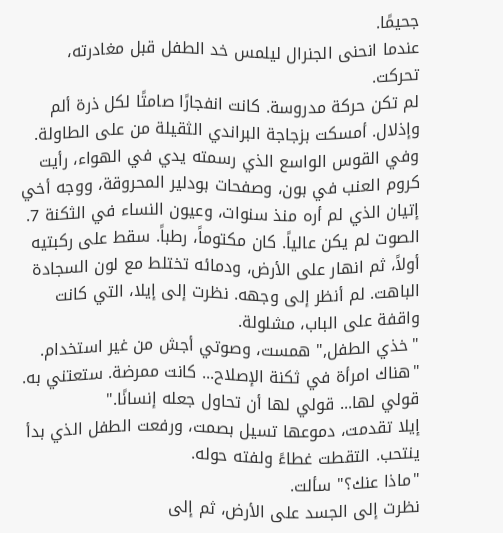جحيمًا.
عندما انحنى الجنرال ليلمس خد الطفل قبل مغادرته، تحركت.
لم تكن حركة مدروسة. كانت انفجارًا صامتًا لكل ذرة ألم وإذلال. أمسكت بزجاجة البراندي الثقيلة من على الطاولة. وفي القوس الواسع الذي رسمته يدي في الهواء، رأيت كروم العنب في بون، وصفحات بودلير المحروقة، ووجه أخي إتيان الذي لم أره منذ سنوات، وعيون النساء في الثكنة 7.
الصوت لم يكن عالياً. كان مكتوماً، رطباً. سقط على ركبتيه أولاً، ثم انهار على الأرض، ودمائه تختلط مع لون السجادة الباهت. لم أنظر إلى وجهه. نظرت إلى إيلا، التي كانت واقفة على الباب، مشلولة.
"خذي الطفل," همست، وصوتي أجش من غير استخدام. "هناك امرأة في ثكنة الإصلاح... كانت ممرضة. ستعتني به. قولي لها... قولي لها أن تحاول جعله إنسانًا."
إيلا تقدمت، دموعها تسيل بصمت، ورفعت الطفل الذي بدأ ينتحب. التقطت غطاءً ولفته حوله.
"ماذا عنك؟" سألت.
نظرت إلى الجسد على الأرض، ثم إلى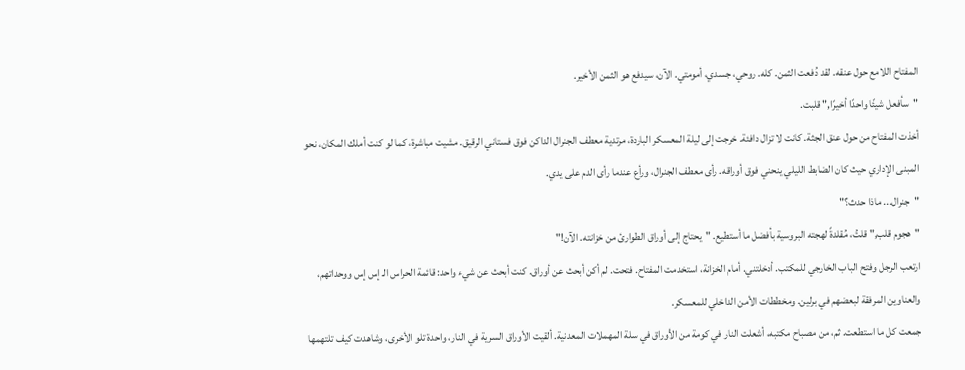المفتاح اللامع حول عنقه. لقد دُفعت الثمن. كله. روحي، جسدي، أمومتي. الآن، سيدفع هو الثمن الأخير.
"سأفعل شيئًا واحدًا أخيرًا," قلبت.
أخذت المفتاح من حول عنق الجثة. كانت لا تزال دافئة. خرجت إلى ليلة المعسكر الباردة، مرتدية معطف الجنرال الداكن فوق فستاني الرقيق. مشيت مباشرة، كما لو كنت أملك المكان، نحو المبنى الإداري حيث كان الضابط الليلي ينحني فوق أوراقه. رأى معطف الجنرال، ورأع عندما رأى الدم على يدي.
"جنرال... ماذا حدث؟"
"هجوم قلب," قلتُ، مُقلدةً لهجته البروسية بأفضل ما أستطيع. "يحتاج إلى أوراق الطوارئ من خزانته. الآن!"
ارتعب الرجل وفتح الباب الخارجي للمكتب. أدخلتني. أمام الخزانة، استخدمت المفتاح. فتحت. لم أكن أبحث عن أوراق. كنت أبحث عن شيء واحد: قائمة الحراس الـ إس إس ووحداتهم، والعناوين المرفقة لبعضهم في برلين. ومخططات الأمن الداخلي للمعسكر.
جمعت كل ما استطعت. ثم، من مصباح مكتبه، أشعلت النار في كومة من الأوراق في سلة المهملات المعدنية. ألقيت الأوراق السرية في النار، واحدة تلو الأخرى، وشاهدت كيف تلتهمها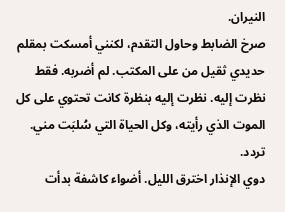النيران.
صرخ الضابط وحاول التقدم، لكنني أمسكت بمقلم حديدي ثقيل من على المكتب. لم أضربه. فقط نظرت إليه. نظرت إليه بنظرة كانت تحتوي على كل الموت الذي رأيته، وكل الحياة التي سُلبَت مني. تردد.
دوي الإنذار اخترق الليل. أضواء كاشفة بدأت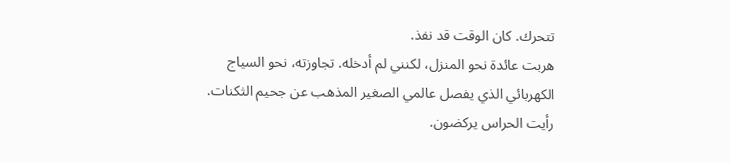تتحرك. كان الوقت قد نفذ.
هربت عائدة نحو المنزل، لكنني لم أدخله. تجاوزته، نحو السياج الكهربائي الذي يفصل عالمي الصغير المذهب عن جحيم الثكنات. رأيت الحراس يركضون.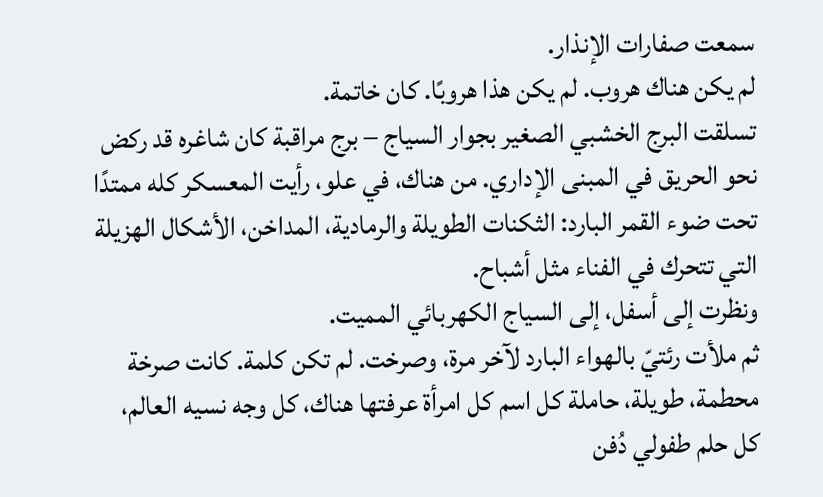سمعت صفارات الإنذار.
لم يكن هناك هروب. لم يكن هذا هروبًا. كان خاتمة.
تسلقت البرج الخشبي الصغير بجوار السياج – برج مراقبة كان شاغره قد ركض نحو الحريق في المبنى الإداري. من هناك، في علو، رأيت المعسكر كله ممتدًا تحت ضوء القمر البارد: الثكنات الطويلة والرمادية، المداخن، الأشكال الهزيلة التي تتحرك في الفناء مثل أشباح.
ونظرت إلى أسفل، إلى السياج الكهربائي المميت.
ثم ملأت رئتيّ بالهواء البارد لآخر مرة، وصرخت. لم تكن كلمة. كانت صرخة محطمة، طويلة، حاملة كل اسم كل امرأة عرفتها هناك، كل وجه نسيه العالم، كل حلم طفولي دُفن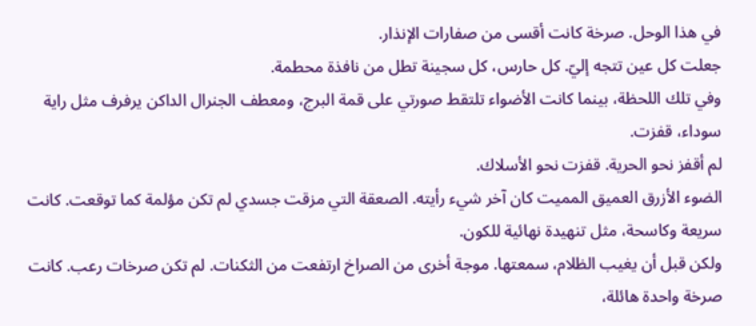في هذا الوحل. صرخة كانت أقسى من صفارات الإنذار.
جعلت كل عين تتجه إليّ. كل حارس، كل سجينة تطل من نافذة محطمة.
وفي تلك اللحظة، بينما كانت الأضواء تلتقط صورتي على قمة البرج، ومعطف الجنرال الداكن يرفرف مثل راية سوداء، قفزت.
لم أقفز نحو الحرية. قفزت نحو الأسلاك.
الضوء الأزرق العميق المميت كان آخر شيء رأيته. الصعقة التي مزقت جسدي لم تكن مؤلمة كما توقعت. كانت سريعة وكاسحة، مثل تنهيدة نهائية للكون.
ولكن قبل أن يغيب الظلام، سمعتها. موجة أخرى من الصراخ ارتفعت من الثكنات. لم تكن صرخات رعب. كانت صرخة واحدة هائلة،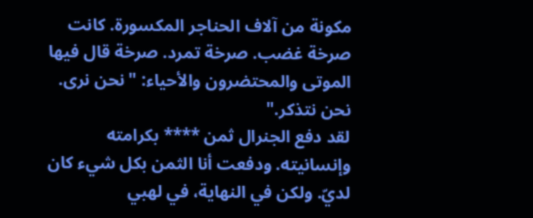مكونة من آلاف الحناجر المكسورة. كانت صرخة غضب. صرخة تمرد. صرخة قال فيها الموتى والمحتضرون والأحياء: "نحن نرى. نحن نتذكر."
لقد دفع الجنرال ثمن **** بكرامته وإنسانيته. ودفعت أنا الثمن بكل شيء كان لديّ. ولكن في النهاية، في لهبي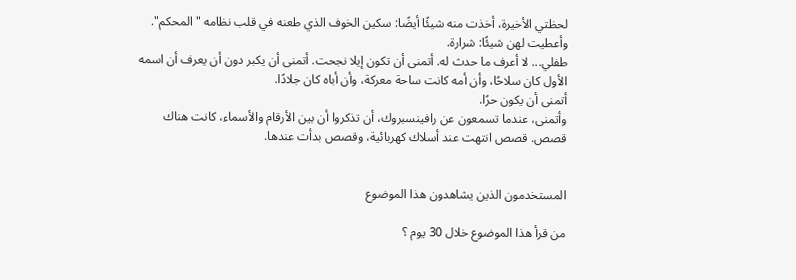لحظتي الأخيرة، أخذت منه شيئًا أيضًا: سكين الخوف الذي طعنه في قلب نظامه "المحكم". وأعطيت لهن شيئًا: شرارة.
طفلي... لا أعرف ما حدث له. أتمنى أن تكون إيلا نجحت. أتمنى أن يكبر دون أن يعرف أن اسمه الأول كان سلاحًا، وأن أمه كانت ساحة معركة، وأن أباه كان جلادًا.
أتمنى أن يكون حرًا.
وأتمنى، عندما تسمعون عن رافينسبروك، أن تذكروا أن بين الأرقام والأسماء، كانت هناك قصص. قصص انتهت عند أسلاك كهربائية، وقصص بدأت عندها.


المستخدمون الذين يشاهدون هذا الموضوع

من قرأ هذا الموضوع خلال 30 يوم ؟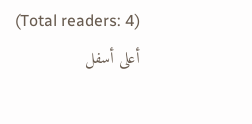(Total readers: 4)
أعلى أسفل